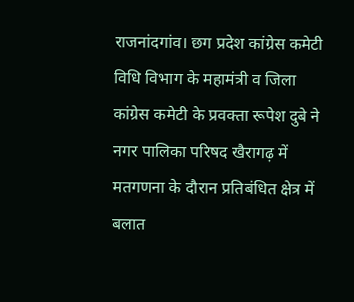राजनांदगांव। छग प्रदेश कांग्रेस कमेटी विधि विभाग के महामंत्री व जिला कांग्रेस कमेटी के प्रवक्ता रूपेश दुबे ने नगर पालिका परिषद खैरागढ़ में मतगणना के दौरान प्रतिबंधित क्षेत्र में बलात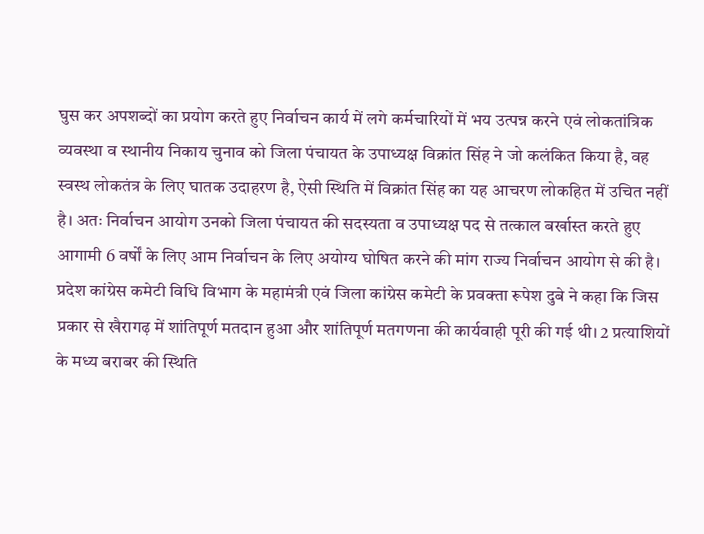घुस कर अपशब्दों का प्रयोग करते हुए निर्वाचन कार्य में लगे कर्मचारियों में भय उत्पन्न करने एवं लोकतांत्रिक व्यवस्था व स्थानीय निकाय चुनाव को जिला पंचायत के उपाध्यक्ष विक्रांत सिंह ने जो कलंकित किया है, वह स्वस्थ लोकतंत्र के लिए घातक उदाहरण है, ऐसी स्थिति में विक्रांत सिंह का यह आचरण लोकहित में उचित नहीं है। अतः निर्वाचन आयोग उनको जिला पंचायत की सदस्यता व उपाध्यक्ष पद से तत्काल बर्खास्त करते हुए आगामी 6 वर्षों के लिए आम निर्वाचन के लिए अयोग्य घोषित करने की मांग राज्य निर्वाचन आयोग से की है।
प्रदेश कांग्रेस कमेटी विधि विभाग के महामंत्री एवं जिला कांग्रेस कमेटी के प्रवक्ता रूपेश दुबे ने कहा कि जिस प्रकार से खैरागढ़ में शांतिपूर्ण मतदान हुआ और शांतिपूर्ण मतगणना की कार्यवाही पूरी की गई थी। 2 प्रत्याशियों के मध्य बराबर की स्थिति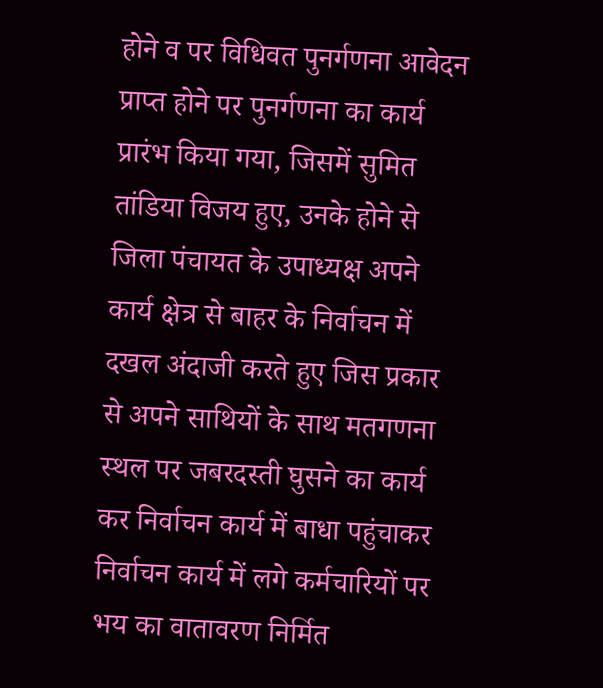होने व पर विधिवत पुनर्गणना आवेदन प्राप्त होने पर पुनर्गणना का कार्य प्रारंभ किया गया, जिसमें सुमित तांडिया विजय हुए, उनके होने से जिला पंचायत के उपाध्यक्ष अपने कार्य क्षेत्र से बाहर के निर्वाचन में दखल अंदाजी करते हुए जिस प्रकार से अपने साथियों के साथ मतगणना स्थल पर जबरदस्ती घुसने का कार्य कर निर्वाचन कार्य में बाधा पहुंचाकर निर्वाचन कार्य में लगे कर्मचारियों पर भय का वातावरण निर्मित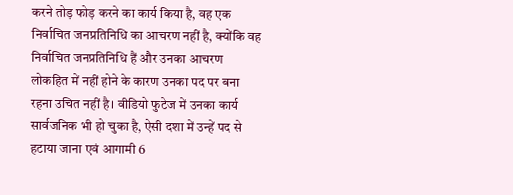करने तोड़ फोड़ करने का कार्य किया है, वह एक निर्वाचित जनप्रतिनिधि का आचरण नहीं है, क्योंकि वह निर्वाचित जनप्रतिनिधि हैं और उनका आचरण लोकहित में नहीं होने के कारण उनका पद पर बना रहना उचित नहीं है। वीडियो फुटेज में उनका कार्य सार्वजनिक भी हो चुका है, ऐसी दशा में उन्हें पद से हटाया जाना एवं आगामी 6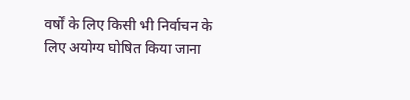वर्षों के लिए किसी भी निर्वाचन के लिए अयोग्य घोषित किया जाना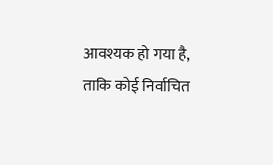आवश्यक हो गया है, ताकि कोई निर्वाचित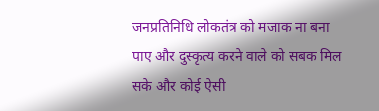जनप्रतिनिधि लोकतंत्र को मजाक ना बना पाए और दुस्कृत्य करने वाले को सबक मिल सके और कोई ऐसी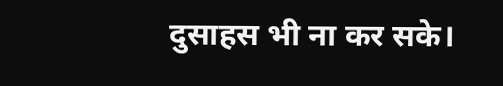दुसाहस भी ना कर सके।